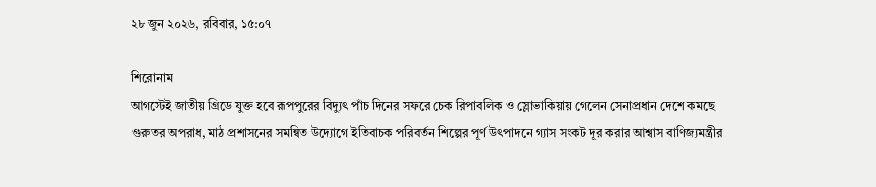২৮ জুন ২০২৬, রবিবার, ১৫:০৭

শিরোনাম
আগস্টেই জাতীয় গ্রিডে যুক্ত হবে রূপপুরের বিদ্যুৎ পাঁচ দিনের সফরে চেক রিপাবলিক ও স্লোভাকিয়ায় গেলেন সেনাপ্রধান দেশে কমছে গুরুতর অপরাধ, মাঠ প্রশাসনের সমন্বিত উদ্যোগে ইতিবাচক পরিবর্তন শিল্পের পূর্ণ উৎপাদনে গ্যাস সংকট দূর করার আশ্বাস বাণিজ্যমন্ত্রীর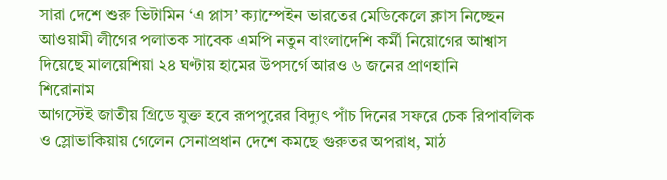সারা দেশে শুরু ভিটামিন ‘এ প্লাস’ ক্যাম্পেইন ভারতের মেডিকেলে ক্লাস নিচ্ছেন আওয়ামী লীগের পলাতক সাবেক এমপি নতুন বাংলাদেশি কর্মী নিয়োগের আশ্বাস দিয়েছে মালয়েশিয়া ২৪ ঘণ্টায় হামের উপসর্গে আরও ৬ জনের প্রাণহানি
শিরোনাম
আগস্টেই জাতীয় গ্রিডে যুক্ত হবে রূপপুরের বিদ্যুৎ পাঁচ দিনের সফরে চেক রিপাবলিক ও স্লোভাকিয়ায় গেলেন সেনাপ্রধান দেশে কমছে গুরুতর অপরাধ, মাঠ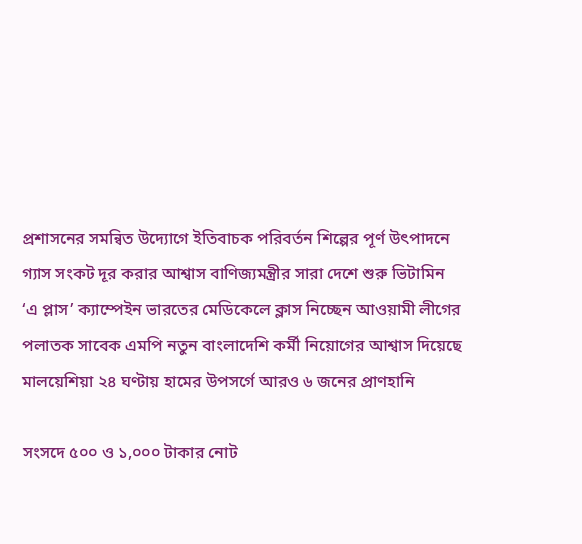প্রশাসনের সমন্বিত উদ্যোগে ইতিবাচক পরিবর্তন শিল্পের পূর্ণ উৎপাদনে গ্যাস সংকট দূর করার আশ্বাস বাণিজ্যমন্ত্রীর সারা দেশে শুরু ভিটামিন ‘এ প্লাস’ ক্যাম্পেইন ভারতের মেডিকেলে ক্লাস নিচ্ছেন আওয়ামী লীগের পলাতক সাবেক এমপি নতুন বাংলাদেশি কর্মী নিয়োগের আশ্বাস দিয়েছে মালয়েশিয়া ২৪ ঘণ্টায় হামের উপসর্গে আরও ৬ জনের প্রাণহানি

সংসদে ৫০০ ও ১,০০০ টাকার নোট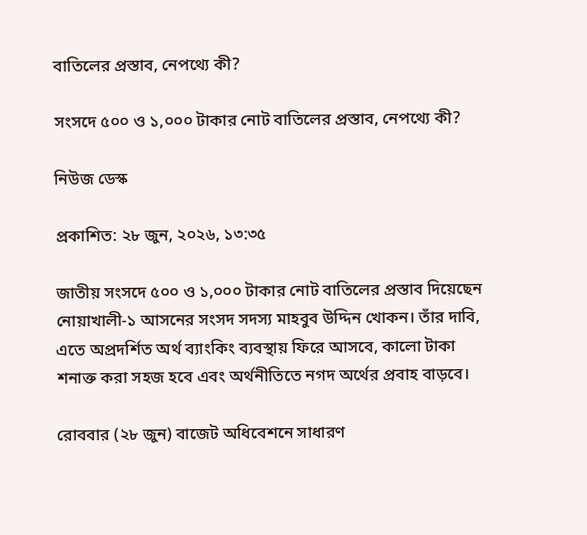বাতিলের প্রস্তাব, নেপথ্যে কী?

সংসদে ৫০০ ও ১,০০০ টাকার নোট বাতিলের প্রস্তাব, নেপথ্যে কী?

নিউজ ডেস্ক

প্রকাশিত: ২৮ জুন, ২০২৬, ১৩:৩৫

জাতীয় সংসদে ৫০০ ও ১,০০০ টাকার নোট বাতিলের প্রস্তাব দিয়েছেন নোয়াখালী-১ আসনের সংসদ সদস্য মাহবুব উদ্দিন খোকন। তাঁর দাবি, এতে অপ্রদর্শিত অর্থ ব্যাংকিং ব্যবস্থায় ফিরে আসবে, কালো টাকা শনাক্ত করা সহজ হবে এবং অর্থনীতিতে নগদ অর্থের প্রবাহ বাড়বে।

রোববার (২৮ জুন) বাজেট অধিবেশনে সাধারণ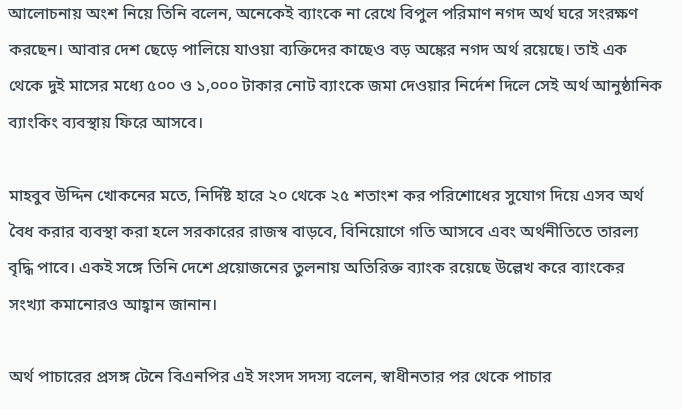আলোচনায় অংশ নিয়ে তিনি বলেন, অনেকেই ব্যাংকে না রেখে বিপুল পরিমাণ নগদ অর্থ ঘরে সংরক্ষণ করছেন। আবার দেশ ছেড়ে পালিয়ে যাওয়া ব্যক্তিদের কাছেও বড় অঙ্কের নগদ অর্থ রয়েছে। তাই এক থেকে দুই মাসের মধ্যে ৫০০ ও ১,০০০ টাকার নোট ব্যাংকে জমা দেওয়ার নির্দেশ দিলে সেই অর্থ আনুষ্ঠানিক ব্যাংকিং ব্যবস্থায় ফিরে আসবে।

মাহবুব উদ্দিন খোকনের মতে, নির্দিষ্ট হারে ২০ থেকে ২৫ শতাংশ কর পরিশোধের সুযোগ দিয়ে এসব অর্থ বৈধ করার ব্যবস্থা করা হলে সরকারের রাজস্ব বাড়বে, বিনিয়োগে গতি আসবে এবং অর্থনীতিতে তারল্য বৃদ্ধি পাবে। একই সঙ্গে তিনি দেশে প্রয়োজনের তুলনায় অতিরিক্ত ব্যাংক রয়েছে উল্লেখ করে ব্যাংকের সংখ্যা কমানোরও আহ্বান জানান।

অর্থ পাচারের প্রসঙ্গ টেনে বিএনপির এই সংসদ সদস্য বলেন, স্বাধীনতার পর থেকে পাচার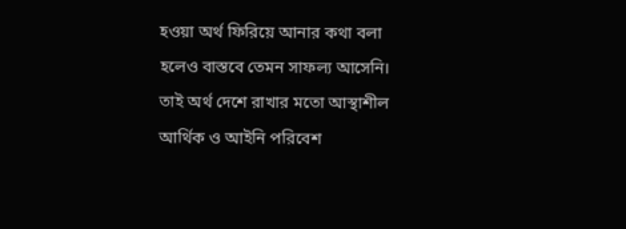হওয়া অর্থ ফিরিয়ে আনার কথা বলা হলেও বাস্তবে তেমন সাফল্য আসেনি। তাই অর্থ দেশে রাখার মতো আস্থাশীল আর্থিক ও আইনি পরিবেশ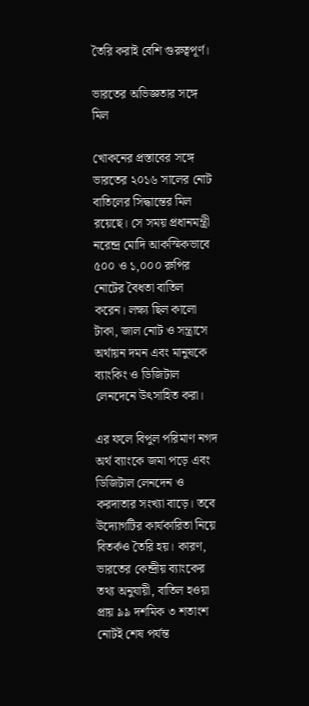তৈরি করাই বেশি গুরুত্বপূর্ণ।

ভারতের অভিজ্ঞতার সঙ্গে মিল

খোকনের প্রস্তাবের সঙ্গে ভারতের ২০১৬ সালের নোট বাতিলের সিদ্ধান্তের মিল রয়েছে। সে সময় প্রধানমন্ত্রী নরেন্দ্র মোদি আকস্মিকভাবে ৫০০ ও ১,০০০ রুপির নোটের বৈধতা বাতিল করেন। লক্ষ্য ছিল কালো টাকা, জাল নোট ও সন্ত্রাসে অর্থায়ন দমন এবং মানুষকে ব্যাংকিং ও ডিজিটাল লেনদেনে উৎসাহিত করা।

এর ফলে বিপুল পরিমাণ নগদ অর্থ ব্যাংকে জমা পড়ে এবং ডিজিটাল লেনদেন ও করদাতার সংখ্যা বাড়ে। তবে উদ্যোগটির কার্যকারিতা নিয়ে বিতর্কও তৈরি হয়। কারণ, ভারতের কেন্দ্রীয় ব্যাংকের তথ্য অনুযায়ী, বাতিল হওয়া প্রায় ৯৯ দশমিক ৩ শতাংশ নোটই শেষ পর্যন্ত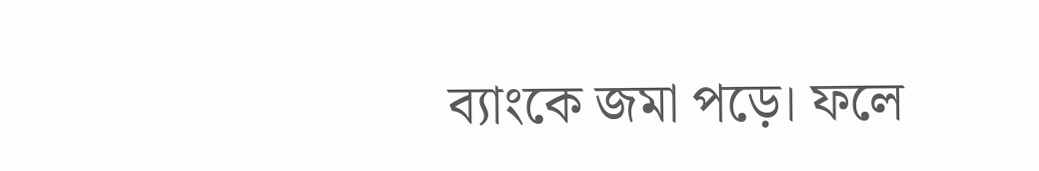ব্যাংকে জমা পড়ে। ফলে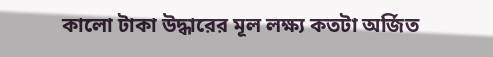কালো টাকা উদ্ধারের মূল লক্ষ্য কতটা অর্জিত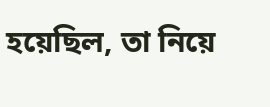হয়েছিল, তা নিয়ে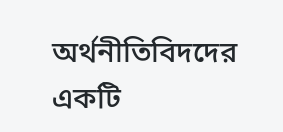অর্থনীতিবিদদের একটি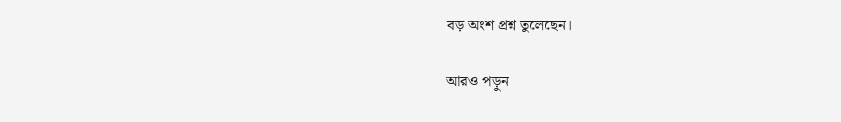বড় অংশ প্রশ্ন তুলেছেন।

আরও পড়ুন